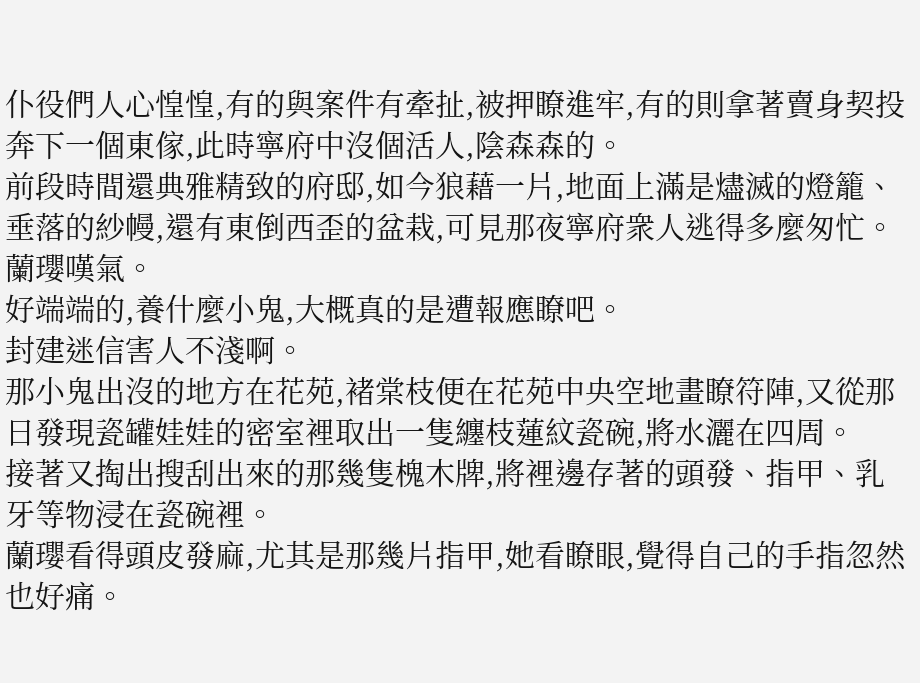仆役們人心惶惶,有的與案件有牽扯,被押瞭進牢,有的則拿著賣身契投奔下一個東傢,此時寧府中沒個活人,陰森森的。
前段時間還典雅精致的府邸,如今狼藉一片,地面上滿是燼滅的燈籠、垂落的紗幔,還有東倒西歪的盆栽,可見那夜寧府衆人逃得多麼匆忙。
蘭瓔嘆氣。
好端端的,養什麼小鬼,大概真的是遭報應瞭吧。
封建迷信害人不淺啊。
那小鬼出沒的地方在花苑,褚棠枝便在花苑中央空地畫瞭符陣,又從那日發現瓷罐娃娃的密室裡取出一隻纏枝蓮紋瓷碗,將水灑在四周。
接著又掏出搜刮出來的那幾隻槐木牌,將裡邊存著的頭發、指甲、乳牙等物浸在瓷碗裡。
蘭瓔看得頭皮發麻,尤其是那幾片指甲,她看瞭眼,覺得自己的手指忽然也好痛。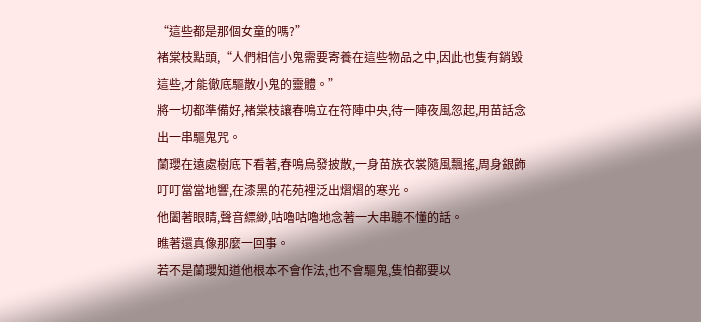“這些都是那個女童的嗎?”
褚棠枝點頭,“人們相信小鬼需要寄養在這些物品之中,因此也隻有銷毀這些,才能徹底驅散小鬼的靈體。”
將一切都準備好,褚棠枝讓春鳴立在符陣中央,待一陣夜風忽起,用苗話念出一串驅鬼咒。
蘭瓔在遠處樹底下看著,春鳴烏發披散,一身苗族衣裳隨風飄搖,周身銀飾叮叮當當地響,在漆黑的花苑裡泛出熠熠的寒光。
他闔著眼睛,聲音縹緲,咕嚕咕嚕地念著一大串聽不懂的話。
瞧著還真像那麼一回事。
若不是蘭瓔知道他根本不會作法,也不會驅鬼,隻怕都要以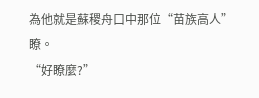為他就是蘇稷舟口中那位“苗族高人”瞭。
“好瞭麼?”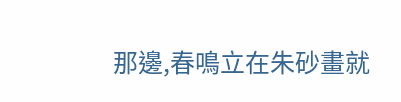那邊,春鳴立在朱砂畫就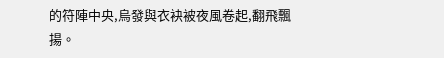的符陣中央,烏發與衣袂被夜風卷起,翻飛飄揚。